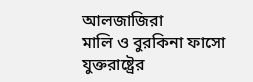আলজাজিরা
মালি ও বুরকিনা ফাসো যুক্তরাষ্ট্রের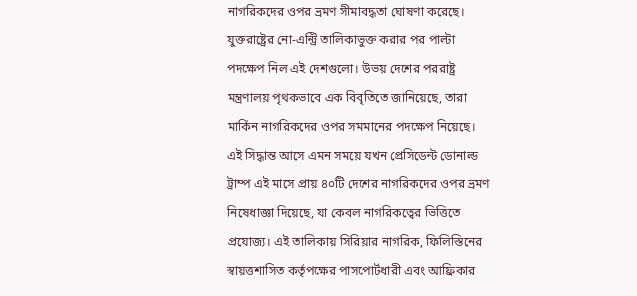নাগরিকদের ওপর ভ্রমণ সীমাবদ্ধতা ঘোষণা করেছে। যুক্তরাষ্ট্রের নো-এন্ট্রি তালিকাভুক্ত করার পর পাল্টা পদক্ষেপ নিল এই দেশগুলো। উভয় দেশের পররাষ্ট্র মন্ত্রণালয় পৃথকভাবে এক বিবৃতিতে জানিয়েছে, তারা মার্কিন নাগরিকদের ওপর সমমানের পদক্ষেপ নিয়েছে। এই সিদ্ধান্ত আসে এমন সময়ে যখন প্রেসিডেন্ট ডোনাল্ড ট্রাম্প এই মাসে প্রায় ৪০টি দেশের নাগরিকদের ওপর ভ্রমণ নিষেধাজ্ঞা দিয়েছে, যা কেবল নাগরিকত্বের ভিত্তিতে প্রযোজ্য। এই তালিকায় সিরিয়ার নাগরিক, ফিলিস্তিনের স্বায়ত্তশাসিত কর্তৃপক্ষের পাসপোর্টধারী এবং আফ্রিকার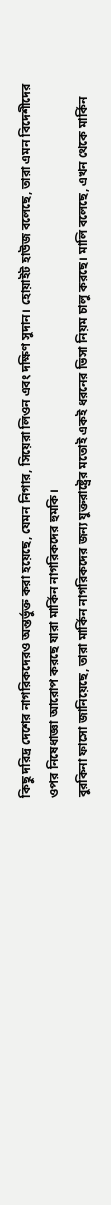কিছু দরিদ্র দেশের নাগরিকদেরও অন্তর্ভুক্ত করা হয়েছে, যেমন নিগার, সিয়েরা লিওন এবং দক্ষিণ সুদান। হোয়াইট হাউজ বলেছে, তারা এমন বিদেশীদের ওপর নিষেধাজ্ঞা আরোপ করছে যারা মার্কিন নাগরিকদের হুমকি।
বুরকিনা ফাসো জানিয়েছে, তারা মার্কিন নাগরিকদের জন্য যুক্তরাষ্ট্রের মতোই একই ধরনের ভিসা নিয়ম চালু করছে। মালি বলেছে, এখন থেকে মার্কিন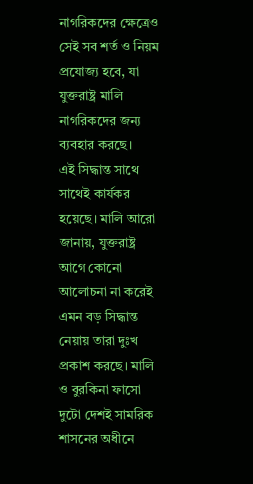নাগরিকদের ক্ষেত্রেও সেই সব শর্ত ও নিয়ম প্রযোজ্য হবে, যা যুক্তরাষ্ট্র মালি নাগরিকদের জন্য ব্যবহার করছে।
এই সিদ্ধান্ত সাথে সাথেই কার্যকর হয়েছে। মালি আরো জানায়, যুক্তরাষ্ট্র আগে কোনো আলোচনা না করেই এমন বড় সিদ্ধান্ত নেয়ায় তারা দুঃখ প্রকাশ করছে। মালি ও বুরকিনা ফাসো দুটো দেশই সামরিক শাসনের অধীনে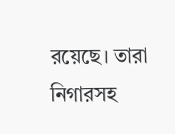রয়েছে। তারা নিগারসহ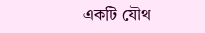একটি যৌথ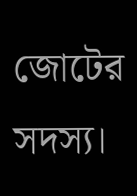জোটের সদস্য।